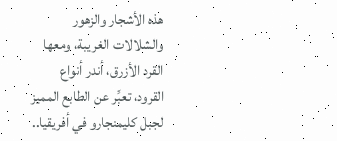هذه الأشجار والزهور والشلالات الغريبة، ومعها القرد الأزرق، أندر أنواع القرود، تعبِّر عن الطابع المميز لجبل كليمنجارو في أفريقيا..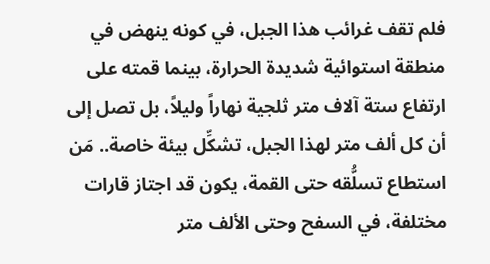فلم تقف غرائب هذا الجبل، في كونه ينهض في منطقة استوائية شديدة الحرارة، بينما قمته على ارتفاع ستة آلاف متر ثلجية نهاراً وليلاً، بل تصل إلى أن كل ألف متر لهذا الجبل، تشكِّل بيئة خاصة.. مَن استطاع تسلُّقه حتى القمة، يكون قد اجتاز قارات مختلفة، في السفح وحتى الألف متر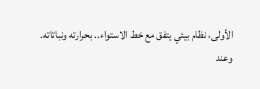الأولى، نظام بيئي يتفق مع خط الاستواء.. بحرارته ونباتاته.
وعند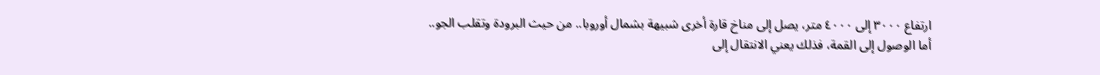ارتفاع ٣٠٠٠ إلى ٤٠٠٠ متر، يصل إلى مناخ قارة أخرى شبيهة بشمال أوروبا.. من حيث البرودة وتقلب الجو.. أما الوصول إلى القمة، فذلك يعني الانتقال إلى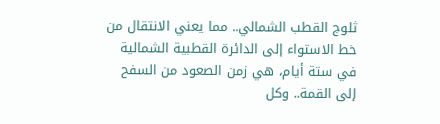ثلوج القطب الشمالي.. مما يعني الانتقال من خط الاستواء إلى الدائرة القطبية الشمالية في ستة أيام، هي زمن الصعود من السفح إلى القمة.. وكل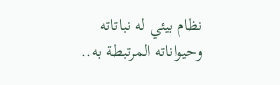نظام بيئي له نباتاته وحيواناته المرتبطة به..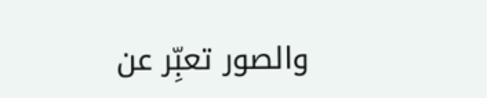والصور تعبِّر عن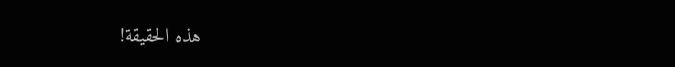هذه الحقيقة!